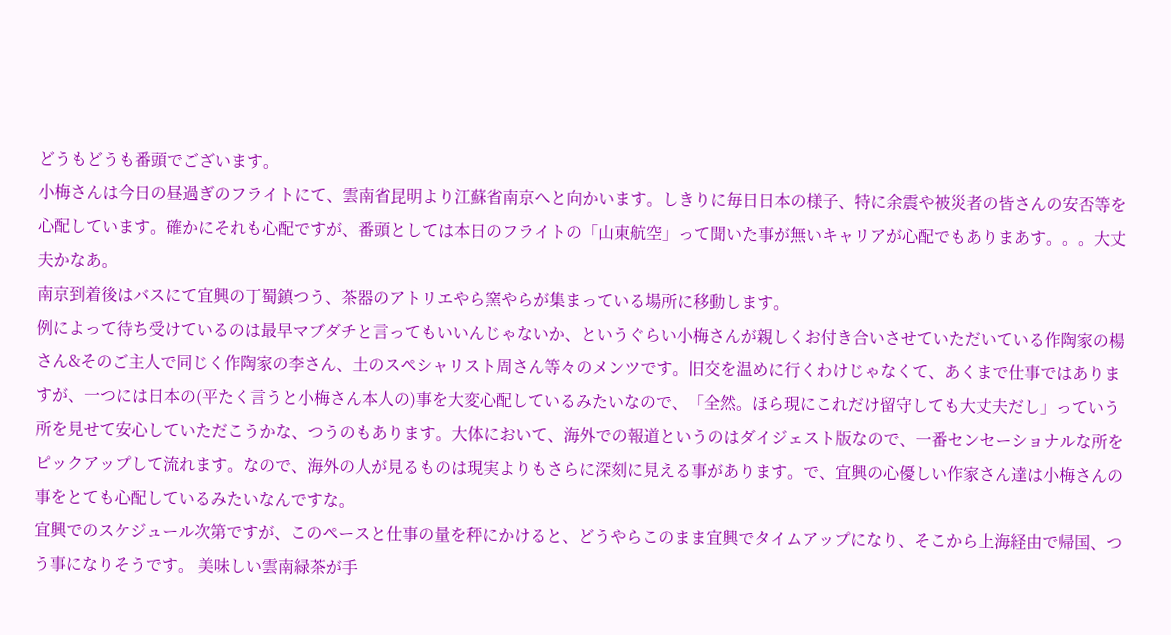どうもどうも番頭でございます。
小梅さんは今日の昼過ぎのフライトにて、雲南省昆明より江蘇省南京へと向かいます。しきりに毎日日本の様子、特に余震や被災者の皆さんの安否等を心配しています。確かにそれも心配ですが、番頭としては本日のフライトの「山東航空」って聞いた事が無いキャリアが心配でもありまあす。。。大丈夫かなあ。
南京到着後はバスにて宜興の丁蜀鎮つう、茶器のアトリエやら窯やらが集まっている場所に移動します。
例によって待ち受けているのは最早マブダチと言ってもいいんじゃないか、というぐらい小梅さんが親しくお付き合いさせていただいている作陶家の楊さん&そのご主人で同じく作陶家の李さん、土のスペシャリスト周さん等々のメンツです。旧交を温めに行くわけじゃなくて、あくまで仕事ではありますが、一つには日本の(平たく言うと小梅さん本人の)事を大変心配しているみたいなので、「全然。ほら現にこれだけ留守しても大丈夫だし」っていう所を見せて安心していただこうかな、つうのもあります。大体において、海外での報道というのはダイジェスト版なので、一番センセーショナルな所をピックアップして流れます。なので、海外の人が見るものは現実よりもさらに深刻に見える事があります。で、宜興の心優しい作家さん達は小梅さんの事をとても心配しているみたいなんですな。
宜興でのスケジュール次第ですが、このペースと仕事の量を秤にかけると、どうやらこのまま宜興でタイムアップになり、そこから上海経由で帰国、つう事になりそうです。 美味しい雲南緑茶が手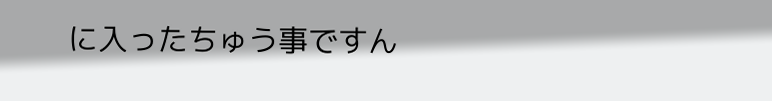に入ったちゅう事ですん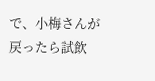で、小梅さんが戻ったら試飲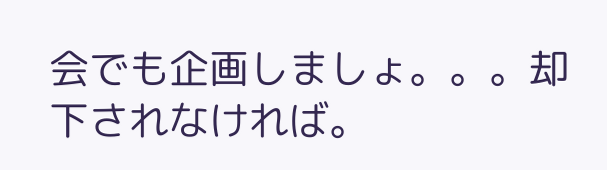会でも企画しましょ。。。却下されなければ。